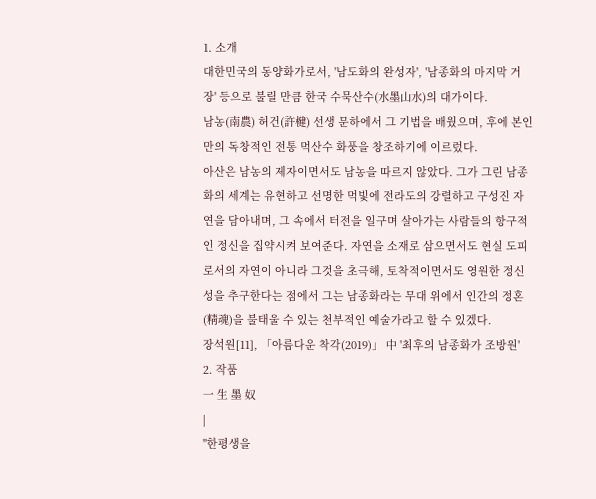1. 소개
대한민국의 동양화가로서, '남도화의 완성자', '남종화의 마지막 거장' 등으로 불릴 만큼 한국 수묵산수(水墨山水)의 대가이다.
남농(南農) 허건(許楗) 선생 문하에서 그 기법을 배웠으며, 후에 본인만의 독창적인 전통 먹산수 화풍을 창조하기에 이르렀다.
아산은 남농의 제자이면서도 남농을 따르지 않았다. 그가 그린 남종화의 세계는 유현하고 선명한 먹빛에 전라도의 강렬하고 구성진 자연을 담아내며, 그 속에서 터전을 일구며 살아가는 사람들의 항구적인 정신을 집약시켜 보여준다. 자연을 소재로 삼으면서도 현실 도피로서의 자연이 아니라 그것을 초극해, 토착적이면서도 영원한 정신성을 추구한다는 점에서 그는 남종화라는 무대 위에서 인간의 정혼(精魂)을 불태울 수 있는 천부적인 예술가라고 할 수 있겠다.
장석원[11], 「아름다운 착각(2019)」 中 '최후의 남종화가 조방원'
2. 작품
一 生 墨 奴
|
"한평생을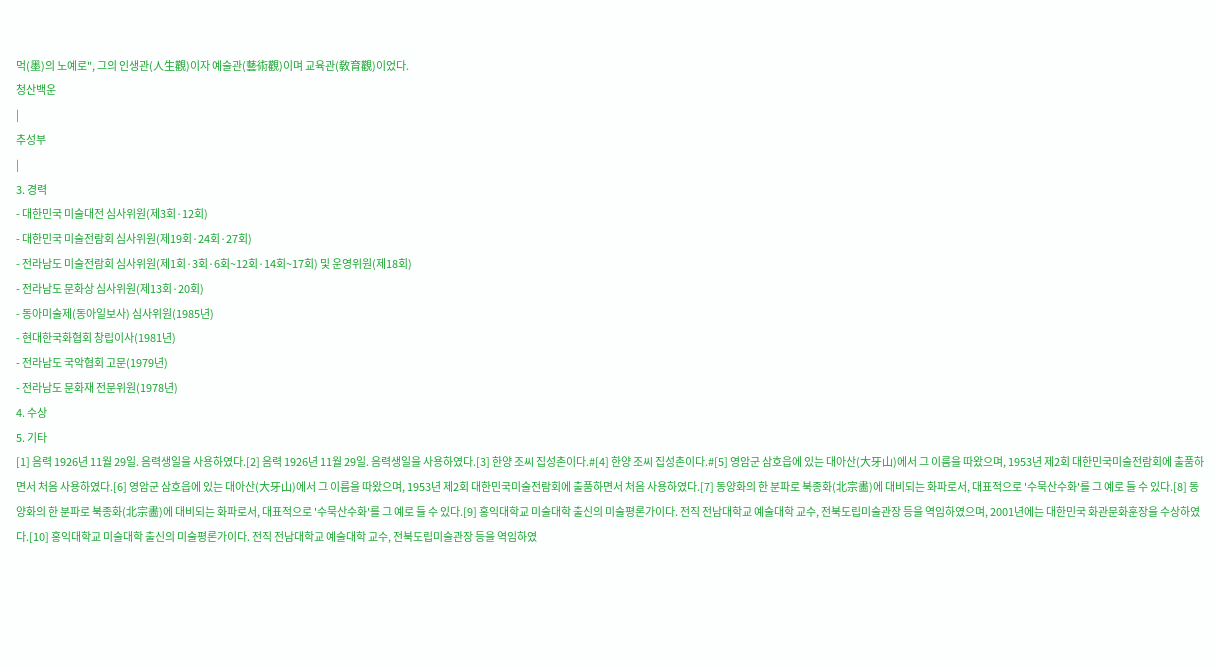먹(墨)의 노예로", 그의 인생관(人生觀)이자 예술관(藝術觀)이며 교육관(敎育觀)이었다.
청산백운
|
추성부
|
3. 경력
- 대한민국 미술대전 심사위원(제3회·12회)
- 대한민국 미술전람회 심사위원(제19회·24회·27회)
- 전라남도 미술전람회 심사위원(제1회·3회·6회~12회·14회~17회) 및 운영위원(제18회)
- 전라남도 문화상 심사위원(제13회·20회)
- 동아미술제(동아일보사) 심사위원(1985년)
- 현대한국화협회 창립이사(1981년)
- 전라남도 국악협회 고문(1979년)
- 전라남도 문화재 전문위원(1978년)
4. 수상
5. 기타
[1] 음력 1926년 11월 29일. 음력생일을 사용하였다.[2] 음력 1926년 11월 29일. 음력생일을 사용하였다.[3] 한양 조씨 집성촌이다.#[4] 한양 조씨 집성촌이다.#[5] 영암군 삼호읍에 있는 대아산(大牙山)에서 그 이름을 따왔으며, 1953년 제2회 대한민국미술전람회에 출품하면서 처음 사용하였다.[6] 영암군 삼호읍에 있는 대아산(大牙山)에서 그 이름을 따왔으며, 1953년 제2회 대한민국미술전람회에 출품하면서 처음 사용하였다.[7] 동양화의 한 분파로 북종화(北宗畵)에 대비되는 화파로서, 대표적으로 '수묵산수화'를 그 예로 들 수 있다.[8] 동양화의 한 분파로 북종화(北宗畵)에 대비되는 화파로서, 대표적으로 '수묵산수화'를 그 예로 들 수 있다.[9] 홍익대학교 미술대학 출신의 미술평론가이다. 전직 전남대학교 예술대학 교수, 전북도립미술관장 등을 역임하였으며, 2001년에는 대한민국 화관문화훈장을 수상하였다.[10] 홍익대학교 미술대학 출신의 미술평론가이다. 전직 전남대학교 예술대학 교수, 전북도립미술관장 등을 역임하였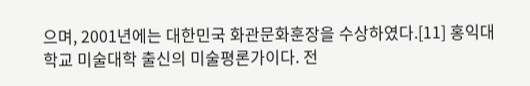으며, 2001년에는 대한민국 화관문화훈장을 수상하였다.[11] 홍익대학교 미술대학 출신의 미술평론가이다. 전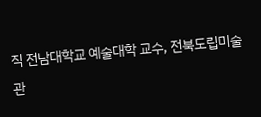직 전남대학교 예술대학 교수, 전북도립미술관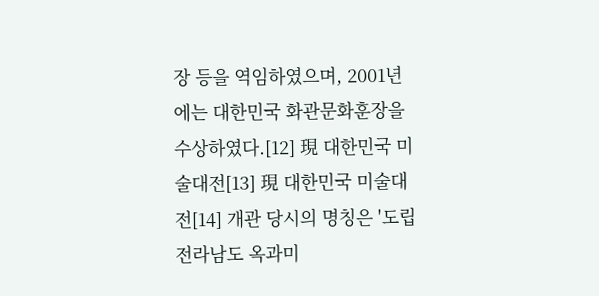장 등을 역임하였으며, 2001년에는 대한민국 화관문화훈장을 수상하였다.[12] 現 대한민국 미술대전[13] 現 대한민국 미술대전[14] 개관 당시의 명칭은 '도립 전라남도 옥과미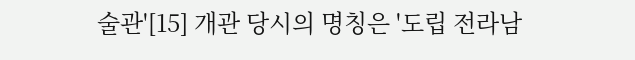술관'[15] 개관 당시의 명칭은 '도립 전라남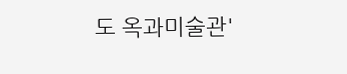도 옥과미술관'